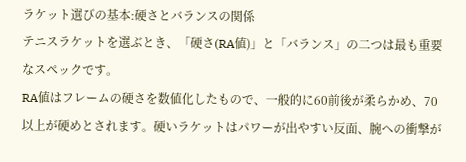ラケット選びの基本:硬さとバランスの関係
テニスラケットを選ぶとき、「硬さ(RA値)」と「バランス」の二つは最も重要なスペックです。
RA値はフレームの硬さを数値化したもので、一般的に60前後が柔らかめ、70以上が硬めとされます。硬いラケットはパワーが出やすい反面、腕への衝撃が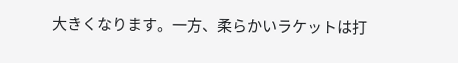大きくなります。一方、柔らかいラケットは打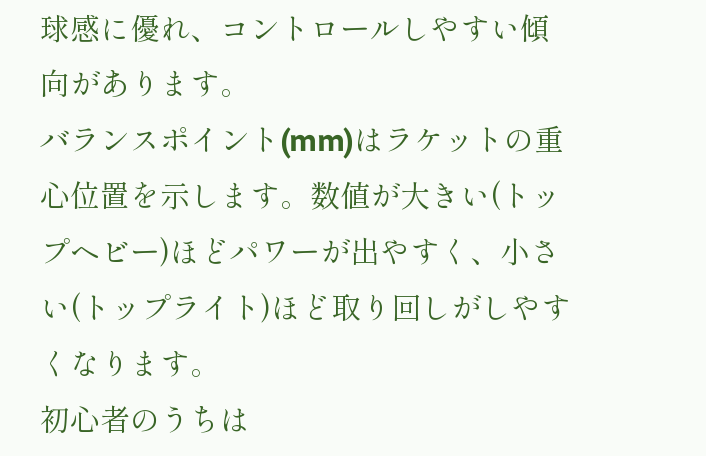球感に優れ、コントロールしやすい傾向があります。
バランスポイント(mm)はラケットの重心位置を示します。数値が大きい(トップヘビー)ほどパワーが出やすく、小さい(トップライト)ほど取り回しがしやすくなります。
初心者のうちは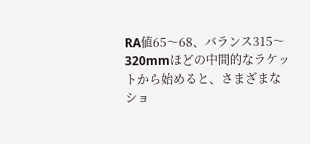RA値65〜68、バランス315〜320mmほどの中間的なラケットから始めると、さまざまなショ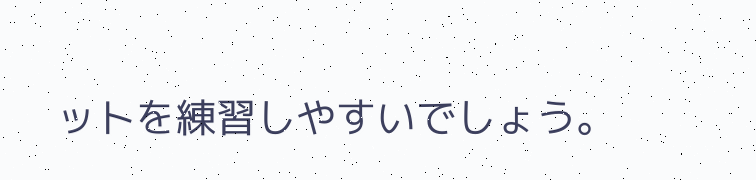ットを練習しやすいでしょう。